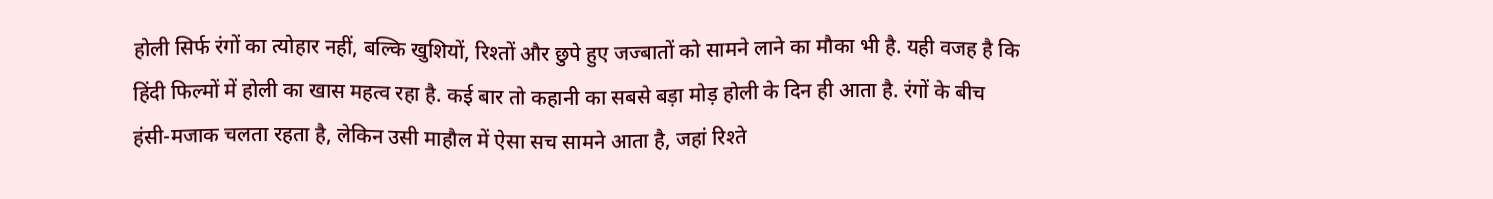होली सिर्फ रंगों का त्योहार नहीं, बल्कि खुशियों, रिश्तों और छुपे हुए जज्बातों को सामने लाने का मौका भी है. यही वजह है कि हिंदी फिल्मों में होली का खास महत्व रहा है. कई बार तो कहानी का सबसे बड़ा मोड़ होली के दिन ही आता है. रंगों के बीच हंसी-मजाक चलता रहता है, लेकिन उसी माहौल में ऐसा सच सामने आता है, जहां रिश्ते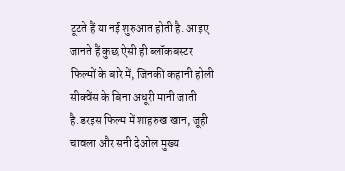टूटते हैं या नई शुरुआत होती है. आइए जानते हैं कुछ ऐसी ही ब्लॉकबस्टर फिल्मों के बारे में, जिनकी कहानी होली सीक्वेंस के बिना अधूरी मानी जाती है.डरइस फिल्म में शाहरुख खान, जूही चावला और सनी देओल मुख्य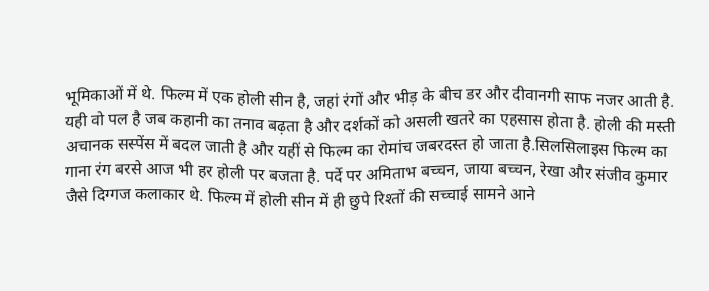भूमिकाओं में थे. फिल्म में एक होली सीन है, जहां रंगों और भीड़ के बीच डर और दीवानगी साफ नजर आती है. यही वो पल है जब कहानी का तनाव बढ़ता है और दर्शकों को असली खतरे का एहसास होता है. होली की मस्ती अचानक सस्पेंस में बदल जाती है और यहीं से फिल्म का रोमांच जबरदस्त हो जाता है.सिलसिलाइस फिल्म का गाना रंग बरसे आज भी हर होली पर बजता है. पर्दे पर अमिताभ बच्चन, जाया बच्चन, रेखा और संजीव कुमार जैसे दिग्गज कलाकार थे. फिल्म में होली सीन में ही छुपे रिश्तों की सच्चाई सामने आने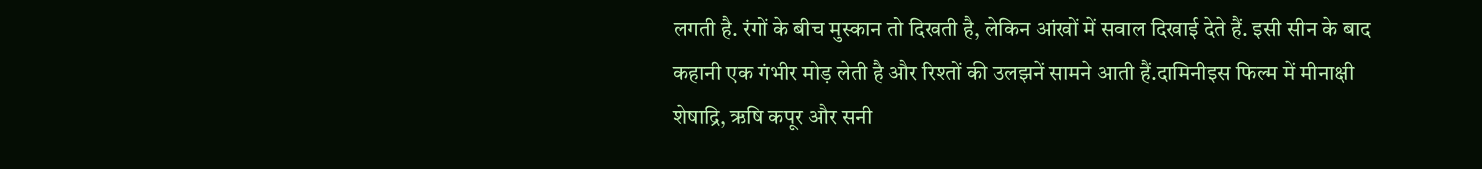लगती है. रंगों के बीच मुस्कान तो दिखती है, लेकिन आंखों में सवाल दिखाई देते हैं. इसी सीन के बाद कहानी एक गंभीर मोड़ लेती है और रिश्तों की उलझनें सामने आती हैं.दामिनीइस फिल्म में मीनाक्षी शेषाद्रि, ऋषि कपूर और सनी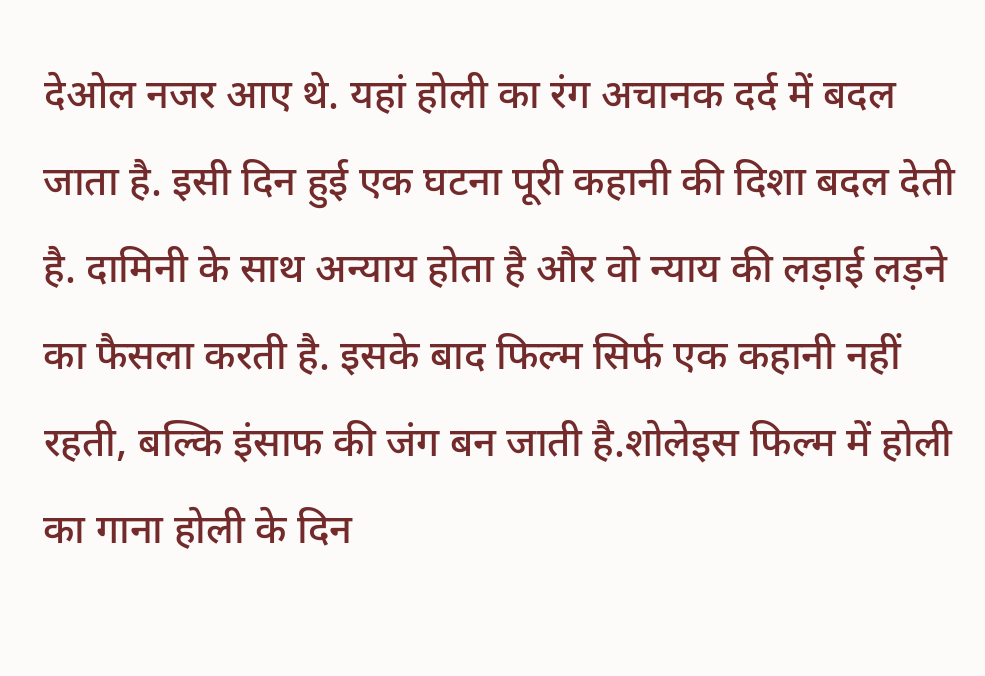देओल नजर आए थे. यहां होली का रंग अचानक दर्द में बदल जाता है. इसी दिन हुई एक घटना पूरी कहानी की दिशा बदल देती है. दामिनी के साथ अन्याय होता है और वो न्याय की लड़ाई लड़ने का फैसला करती है. इसके बाद फिल्म सिर्फ एक कहानी नहीं रहती, बल्कि इंसाफ की जंग बन जाती है.शोलेइस फिल्म में होली का गाना होली के दिन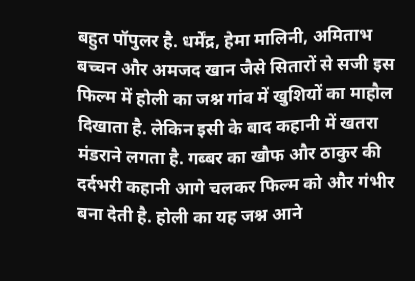बहुत पॉपुलर है. धर्मेंद्र, हेमा मालिनी, अमिताभ बच्चन और अमजद खान जैसे सितारों से सजी इस फिल्म में होली का जश्न गांव में खुशियों का माहौल दिखाता है. लेकिन इसी के बाद कहानी में खतरा मंडराने लगता है. गब्बर का खौफ और ठाकुर की दर्दभरी कहानी आगे चलकर फिल्म को और गंभीर बना देती है. होली का यह जश्न आने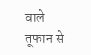वाले तूफान से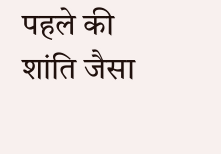पहले की शांति जैसा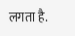लगता है.